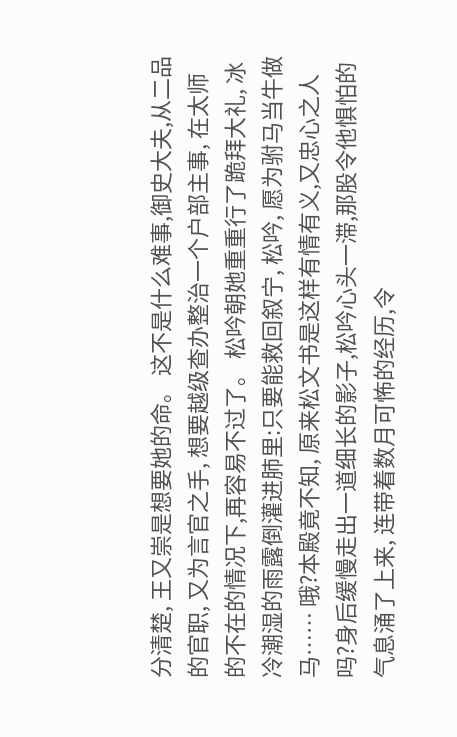分清楚, 王又崇是想要她的命。 这不是什么难事,御史大夫,从二品的官职, 又为言官之手, 想要越级查办整治一个户部主事, 在太师的不在的情况下,再容易不过了。 松吟朝她重重行了跪拜大礼, 冰冷潮湿的雨露倒灌进肺里:只要能救回叙宁, 松吟, 愿为驸马当牛做马…… 哦?本殿竟不知, 原来松文书是这样有情有义,又忠心之人吗?身后缓慢走出一道细长的影子,松吟心头一滞,那股令他惧怕的气息涌了上来, 连带着数月可怖的经历,令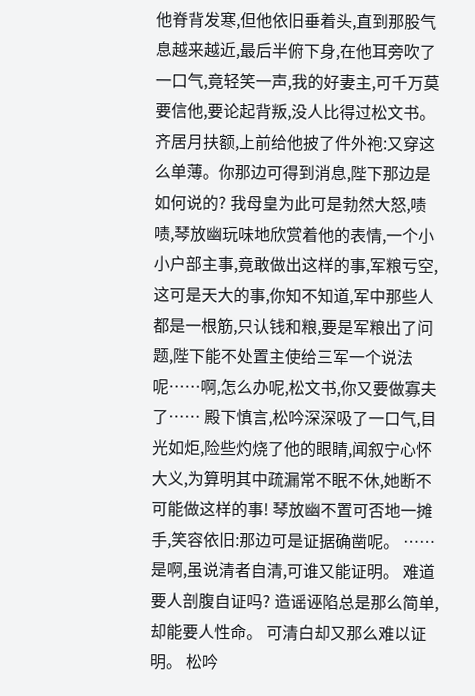他脊背发寒,但他依旧垂着头,直到那股气息越来越近,最后半俯下身,在他耳旁吹了一口气,竟轻笑一声,我的好妻主,可千万莫要信他,要论起背叛,没人比得过松文书。 齐居月扶额,上前给他披了件外袍:又穿这么单薄。你那边可得到消息,陛下那边是如何说的? 我母皇为此可是勃然大怒,啧啧,琴放幽玩味地欣赏着他的表情,一个小小户部主事,竟敢做出这样的事,军粮亏空,这可是天大的事,你知不知道,军中那些人都是一根筋,只认钱和粮,要是军粮出了问题,陛下能不处置主使给三军一个说法呢……啊,怎么办呢,松文书,你又要做寡夫了…… 殿下慎言,松吟深深吸了一口气,目光如炬,险些灼烧了他的眼睛,闻叙宁心怀大义,为算明其中疏漏常不眠不休,她断不可能做这样的事! 琴放幽不置可否地一摊手,笑容依旧:那边可是证据确凿呢。 ……是啊,虽说清者自清,可谁又能证明。 难道要人剖腹自证吗? 造谣诬陷总是那么简单,却能要人性命。 可清白却又那么难以证明。 松吟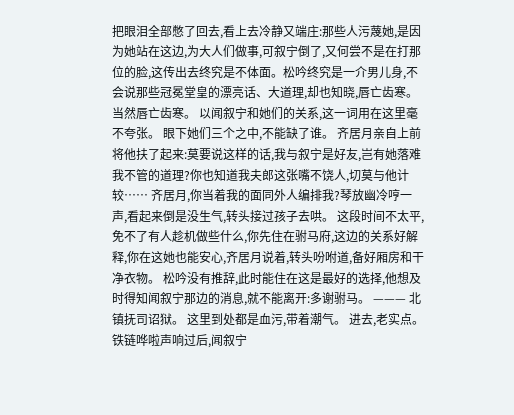把眼泪全部憋了回去,看上去冷静又端庄:那些人污蔑她,是因为她站在这边,为大人们做事,可叙宁倒了,又何尝不是在打那位的脸,这传出去终究是不体面。松吟终究是一介男儿身,不会说那些冠冕堂皇的漂亮话、大道理,却也知晓,唇亡齿寒。 当然唇亡齿寒。 以闻叙宁和她们的关系,这一词用在这里毫不夸张。 眼下她们三个之中,不能缺了谁。 齐居月亲自上前将他扶了起来:莫要说这样的话,我与叙宁是好友,岂有她落难我不管的道理?你也知道我夫郎这张嘴不饶人,切莫与他计较…… 齐居月,你当着我的面同外人编排我?琴放幽冷哼一声,看起来倒是没生气,转头接过孩子去哄。 这段时间不太平,免不了有人趁机做些什么,你先住在驸马府,这边的关系好解释,你在这她也能安心,齐居月说着,转头吩咐道,备好厢房和干净衣物。 松吟没有推辞,此时能住在这是最好的选择,他想及时得知闻叙宁那边的消息,就不能离开:多谢驸马。 ——— 北镇抚司诏狱。 这里到处都是血污,带着潮气。 进去,老实点。铁链哗啦声响过后,闻叙宁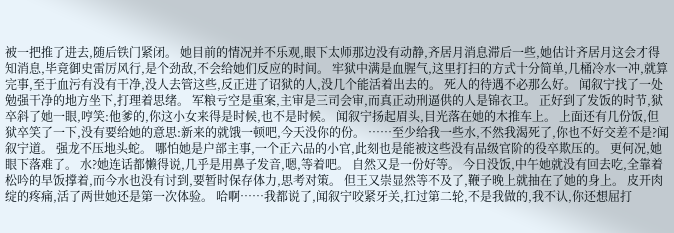被一把推了进去,随后铁门紧闭。 她目前的情况并不乐观,眼下太师那边没有动静,齐居月消息滞后一些,她估计齐居月这会才得知消息,毕竟御史雷厉风行,是个劲敌,不会给她们反应的时间。 牢狱中满是血腥气,这里打扫的方式十分简单,几桶冷水一冲,就算完事,至于血污有没有干净,没人去管这些,反正进了诏狱的人,没几个能活着出去的。 死人的待遇不必那么好。 闻叙宁找了一处勉强干净的地方坐下,打理着思绪。 军粮亏空是重案,主审是三司会审,而真正动刑逼供的人是锦衣卫。 正好到了发饭的时节,狱卒斜了她一眼,哼笑:他爹的,你这小女来得是时候,也不是时候。 闻叙宁扬起眉头,目光落在她的木推车上。 上面还有几份饭,但狱卒笑了一下,没有要给她的意思:新来的就饿一顿吧,今天没你的份。 ……至少给我一些水,不然我渴死了,你也不好交差不是?闻叙宁道。 强龙不压地头蛇。 哪怕她是户部主事,一个正六品的小官,此刻也是能被这些没有品级官阶的役卒欺压的。 更何况,她眼下落难了。 水?她连话都懒得说,几乎是用鼻子发音,嗯,等着吧。 自然又是一份好等。 今日没饭,中午她就没有回去吃,全靠着松吟的早饭撑着,而今水也没有讨到,要暂时保存体力,思考对策。 但王又崇显然等不及了,鞭子晚上就抽在了她的身上。 皮开肉绽的疼痛,活了两世她还是第一次体验。 哈啊……我都说了,闻叙宁咬紧牙关,扛过第二轮,不是我做的,我不认,你还想屈打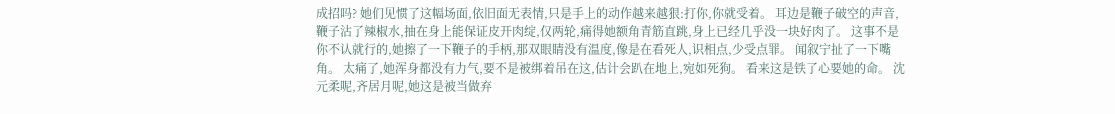成招吗? 她们见惯了这幅场面,依旧面无表情,只是手上的动作越来越狠:打你,你就受着。 耳边是鞭子破空的声音,鞭子沾了辣椒水,抽在身上能保证皮开肉绽,仅两轮,痛得她额角青筋直跳,身上已经几乎没一块好肉了。 这事不是你不认就行的,她擦了一下鞭子的手柄,那双眼睛没有温度,像是在看死人,识相点,少受点罪。 闻叙宁扯了一下嘴角。 太痛了,她浑身都没有力气,要不是被绑着吊在这,估计会趴在地上,宛如死狗。 看来这是铁了心要她的命。 沈元柔呢,齐居月呢,她这是被当做弃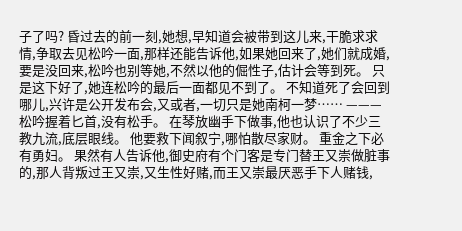子了吗? 昏过去的前一刻,她想,早知道会被带到这儿来,干脆求求情,争取去见松吟一面,那样还能告诉他,如果她回来了,她们就成婚,要是没回来,松吟也别等她,不然以他的倔性子,估计会等到死。 只是这下好了,她连松吟的最后一面都见不到了。 不知道死了会回到哪儿,兴许是公开发布会,又或者,一切只是她南柯一梦…… ——— 松吟握着匕首,没有松手。 在琴放幽手下做事,他也认识了不少三教九流,底层眼线。 他要救下闻叙宁,哪怕散尽家财。 重金之下必有勇妇。 果然有人告诉他,御史府有个门客是专门替王又崇做脏事的,那人背叛过王又崇,又生性好赌,而王又崇最厌恶手下人赌钱,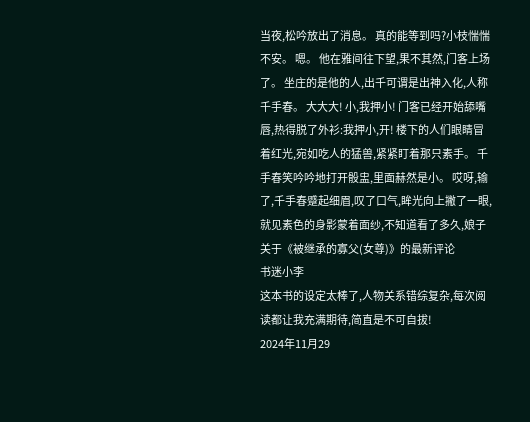当夜,松吟放出了消息。 真的能等到吗?小枝惴惴不安。 嗯。 他在雅间往下望,果不其然,门客上场了。 坐庄的是他的人,出千可谓是出神入化,人称千手春。 大大大! 小,我押小! 门客已经开始舔嘴唇,热得脱了外衫:我押小,开! 楼下的人们眼睛冒着红光,宛如吃人的猛兽,紧紧盯着那只素手。 千手春笑吟吟地打开骰盅,里面赫然是小。 哎呀,输了,千手春蹙起细眉,叹了口气,眸光向上撇了一眼,就见素色的身影蒙着面纱,不知道看了多久,娘子
关于《被继承的寡父(女尊)》的最新评论
书迷小李
这本书的设定太棒了,人物关系错综复杂,每次阅读都让我充满期待,简直是不可自拔!
2024年11月29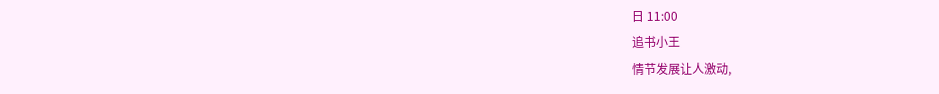日 11:00
追书小王
情节发展让人激动,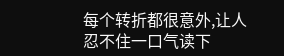每个转折都很意外,让人忍不住一口气读下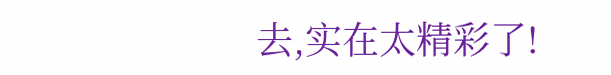去,实在太精彩了!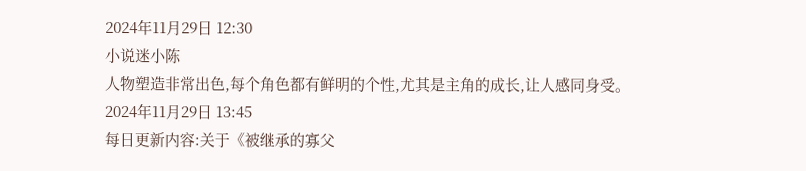2024年11月29日 12:30
小说迷小陈
人物塑造非常出色,每个角色都有鲜明的个性,尤其是主角的成长,让人感同身受。
2024年11月29日 13:45
每日更新内容:关于《被继承的寡父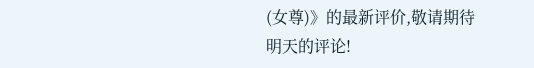(女尊)》的最新评价,敬请期待明天的评论!